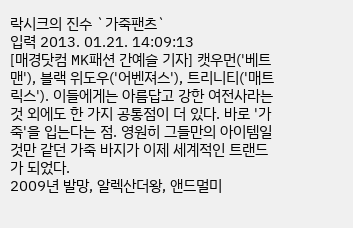락시크의 진수 `가죽팬츠`
입력 2013. 01.21. 14:09:13
[매경닷컴 MK패션 간예슬 기자] 캣우먼('베트맨'), 블랙 위도우('어벤져스'), 트리니티('매트릭스'). 이들에게는 아름답고 강한 여전사라는 것 외에도 한 가지 공통점이 더 있다. 바로 '가죽'을 입는다는 점. 영원히 그들만의 아이템일 것만 같던 가죽 바지가 이제 세계적인 트랜드가 되었다.
2009년 발망, 알렉산더왕, 앤드멀미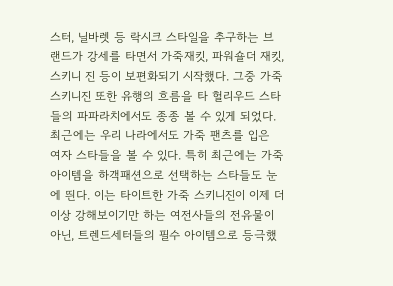스터, 닐바렛 등 락시크 스타일을 추구하는 브랜드가 강세를 타면서 가죽재킷, 파워숄더 재킷, 스키니 진 등이 보편화되기 시작했다. 그중 가죽 스키니진 또한 유행의 흐름을 타 헐리우드 스타들의 파파라치에서도 종종 볼 수 있게 되었다.
최근에는 우리 나라에서도 가죽 팬츠를 입은 여자 스타들을 볼 수 있다. 특히 최근에는 가죽 아이템을 하객패션으로 선택하는 스타들도 눈에 띈다. 이는 타이트한 가죽 스키니진이 이제 더 이상 강해보이기만 하는 여전사들의 전유물이 아닌, 트렌드세터들의 필수 아이템으로 등극했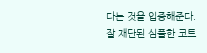다는 것을 입증해준다.
잘 재단된 심플한 코트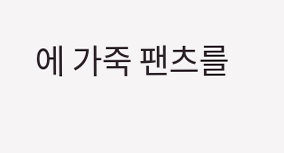에 가죽 팬츠를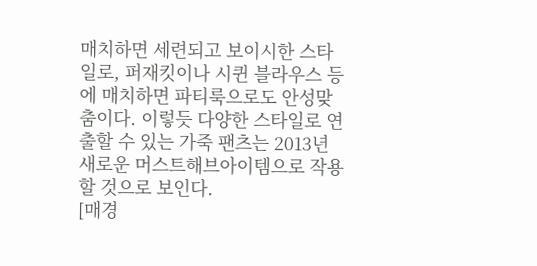매치하면 세련되고 보이시한 스타일로, 퍼재킷이나 시퀸 블라우스 등에 매치하면 파티룩으로도 안성맞춤이다. 이렇듯 다양한 스타일로 연출할 수 있는 가죽 팬츠는 2013년 새로운 머스트해브아이템으로 작용할 것으로 보인다.
[매경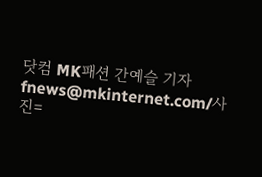닷컴 MK패션 간예슬 기자 fnews@mkinternet.com/사진=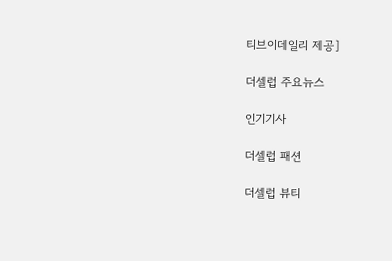티브이데일리 제공]

더셀럽 주요뉴스

인기기사

더셀럽 패션

더셀럽 뷰티